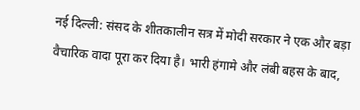नई दिल्ली: संसद के शीतकालीन सत्र में मोदी सरकार ने एक और बड़ा वैचारिक वादा पूरा कर दिया है। भारी हंगामे और लंबी बहस के बाद,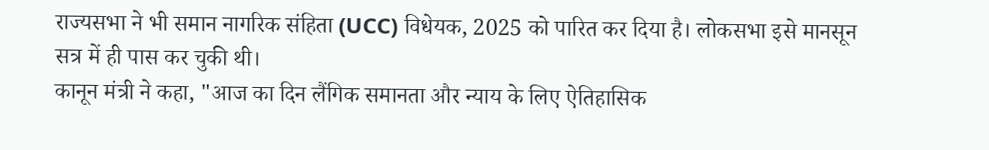राज्यसभा ने भी समान नागरिक संहिता (UCC) विधेयक, 2025 को पारित कर दिया है। लोकसभा इसे मानसून सत्र में ही पास कर चुकी थी।
कानून मंत्री ने कहा, "आज का दिन लैंगिक समानता और न्याय के लिए ऐतिहासिक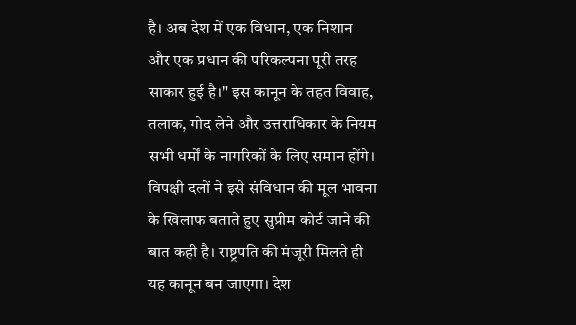है। अब देश में एक विधान, एक निशान और एक प्रधान की परिकल्पना पूरी तरह साकार हुई है।" इस कानून के तहत विवाह, तलाक, गोद लेने और उत्तराधिकार के नियम सभी धर्मों के नागरिकों के लिए समान होंगे।
विपक्षी दलों ने इसे संविधान की मूल भावना के खिलाफ बताते हुए सुप्रीम कोर्ट जाने की बात कही है। राष्ट्रपति की मंजूरी मिलते ही यह कानून बन जाएगा। देश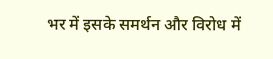भर में इसके समर्थन और विरोध में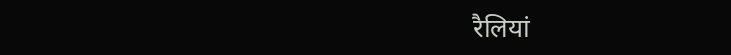रैलियां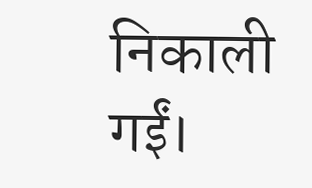निकाली गईं।